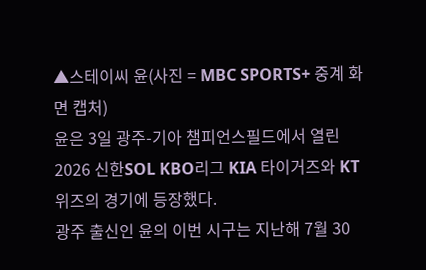▲스테이씨 윤(사진 = MBC SPORTS+ 중계 화면 캡처)
윤은 3일 광주-기아 챔피언스필드에서 열린 2026 신한SOL KBO리그 KIA 타이거즈와 KT 위즈의 경기에 등장했다.
광주 출신인 윤의 이번 시구는 지난해 7월 30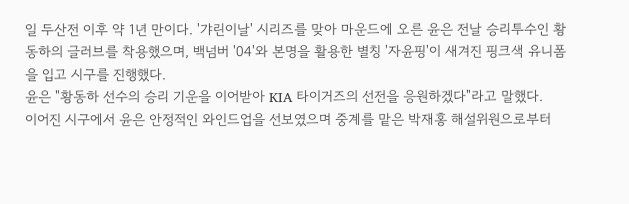일 두산전 이후 약 1년 만이다. '갸린이날' 시리즈를 맞아 마운드에 오른 윤은 전날 승리투수인 황동하의 글러브를 착용했으며, 백넘버 '04'와 본명을 활용한 별칭 '자윤핑'이 새겨진 핑크색 유니폼을 입고 시구를 진행했다.
윤은 "황동하 선수의 승리 기운을 이어받아 KIA 타이거즈의 선전을 응원하겠다"라고 말했다.
이어진 시구에서 윤은 안정적인 와인드업을 선보였으며 중계를 맡은 박재홍 해설위원으로부터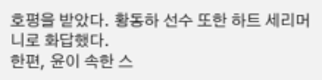호평을 받았다. 황동하 선수 또한 하트 세리머니로 화답했다.
한편, 윤이 속한 스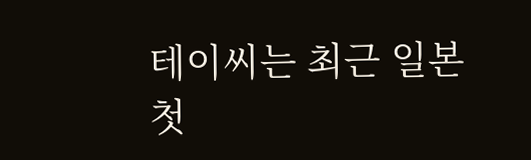테이씨는 최근 일본 첫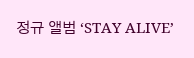정규 앨범 ‘STAY ALIVE’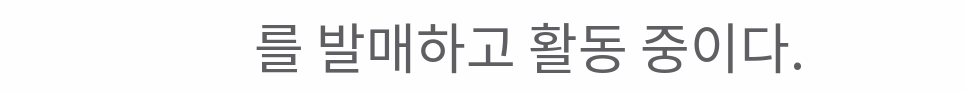를 발매하고 활동 중이다.